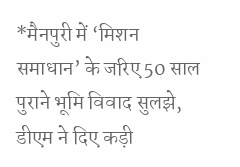*मैनपुरी में ‘मिशन समाधान’ के जरिए 50 साल पुराने भूमि विवाद सुलझे, डीएम ने दिए कड़ी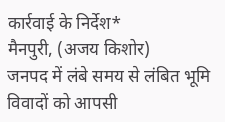कार्रवाई के निर्देश*
मैनपुरी, (अजय किशोर)
जनपद में लंबे समय से लंबित भूमि विवादों को आपसी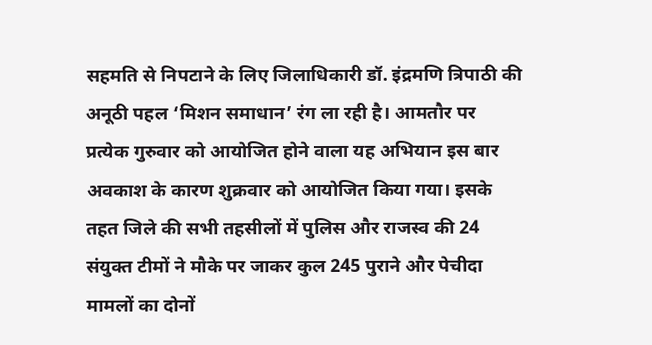सहमति से निपटाने के लिए जिलाधिकारी डॉ. इंद्रमणि त्रिपाठी की अनूठी पहल ‘मिशन समाधान’ रंग ला रही है। आमतौर पर प्रत्येक गुरुवार को आयोजित होने वाला यह अभियान इस बार अवकाश के कारण शुक्रवार को आयोजित किया गया। इसके तहत जिले की सभी तहसीलों में पुलिस और राजस्व की 24 संयुक्त टीमों ने मौके पर जाकर कुल 245 पुराने और पेचीदा मामलों का दोनों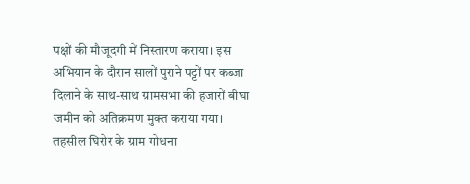पक्षों की मौजूदगी में निस्तारण कराया। इस अभियान के दौरान सालों पुराने पट्टों पर कब्जा दिलाने के साथ-साथ ग्रामसभा की हजारों बीघा जमीन को अतिक्रमण मुक्त कराया गया।
तहसील घिरोर के ग्राम गोधना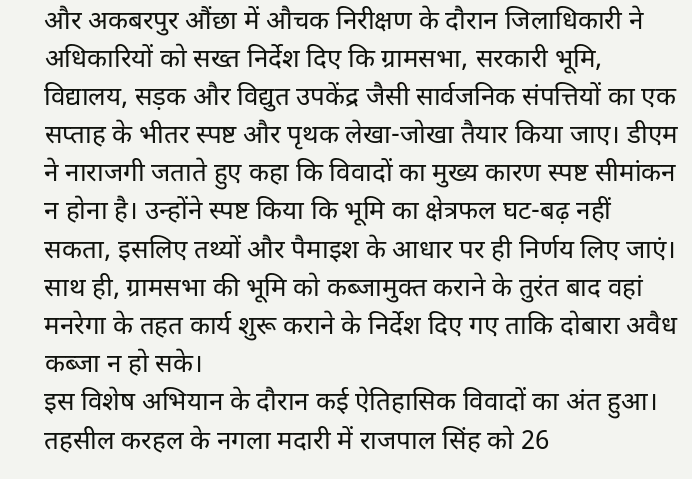और अकबरपुर औंछा में औचक निरीक्षण के दौरान जिलाधिकारी ने अधिकारियों को सख्त निर्देश दिए कि ग्रामसभा, सरकारी भूमि, विद्यालय, सड़क और विद्युत उपकेंद्र जैसी सार्वजनिक संपत्तियों का एक सप्ताह के भीतर स्पष्ट और पृथक लेखा-जोखा तैयार किया जाए। डीएम ने नाराजगी जताते हुए कहा कि विवादों का मुख्य कारण स्पष्ट सीमांकन न होना है। उन्होंने स्पष्ट किया कि भूमि का क्षेत्रफल घट-बढ़ नहीं सकता, इसलिए तथ्यों और पैमाइश के आधार पर ही निर्णय लिए जाएं। साथ ही, ग्रामसभा की भूमि को कब्जामुक्त कराने के तुरंत बाद वहां मनरेगा के तहत कार्य शुरू कराने के निर्देश दिए गए ताकि दोबारा अवैध कब्जा न हो सके।
इस विशेष अभियान के दौरान कई ऐतिहासिक विवादों का अंत हुआ। तहसील करहल के नगला मदारी में राजपाल सिंह को 26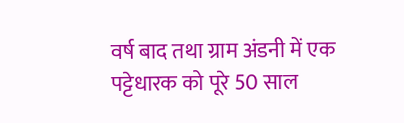वर्ष बाद तथा ग्राम अंडनी में एक पट्टेधारक को पूरे 50 साल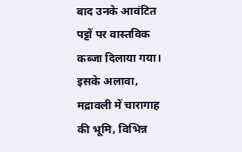बाद उनके आवंटित पट्टों पर वास्तविक कब्जा दिलाया गया। इसके अलावा, मद्रावली में चारागाह की भूमि, विभिन्न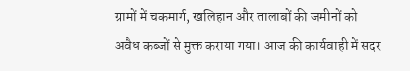ग्रामों में चकमार्ग, खलिहान और तालाबों की जमीनों को अवैध कब्जों से मुक्त कराया गया। आज की कार्यवाही में सदर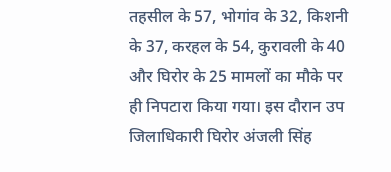तहसील के 57, भोगांव के 32, किशनी के 37, करहल के 54, कुरावली के 40 और घिरोर के 25 मामलों का मौके पर ही निपटारा किया गया। इस दौरान उप जिलाधिकारी घिरोर अंजली सिंह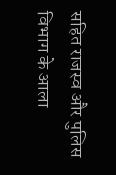सहित राजस्व और पुलिस विभाग के आला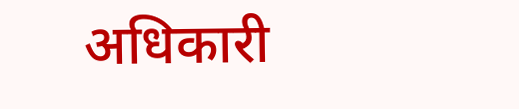अधिकारी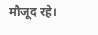मौजूद रहे।